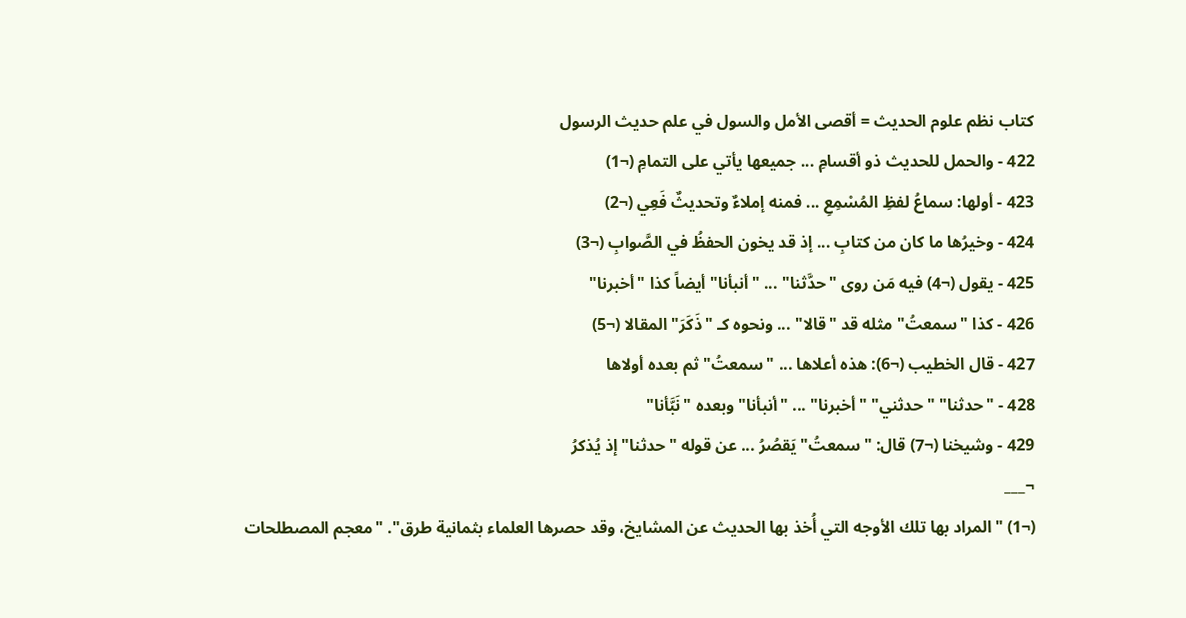كتاب نظم علوم الحديث = أقصى الأمل والسول في علم حديث الرسول
422 - والحمل للحديث ذو أقسامِ ... جميعها يأتي على التمامِ (¬1)
423 - أولها: سماعُ لفظِ المُسْمِعِ ... فمنه إملاءٌ وتحديثٌ فَعِي (¬2)
424 - وخيرُها ما كان من كتابِ ... إذ قد يخون الحفظُ في الصَّوابِ (¬3)
425 - يقول (¬4) فيه مَن روى "حدَّثنا" ... "أنبأنا" أيضاً كذا "أخبرنا"
426 - كذا "سمعتُ" مثله قد "قالا" ... ونحوه كـ "ذَكَرَ" المقالا (¬5)
427 - قال الخطيب (¬6): هذه أعلاها ... "سمعتُ" ثم بعده أولاها
428 - "حدثنا" "حدثني" "أخبرنا" ... "أنبأنا" وبعده "نَبَّأنا"
429 - وشيخنا (¬7) قال: "سمعتُ" يَقصُرُ ... عن قوله "حدثنا" إذ يُذكرُ
¬___
(¬1) "المراد بها تلك الأوجه التي أُخذ بها الحديث عن المشايخ، وقد حصرها العلماء بثمانية طرق". "معجم المصطلحات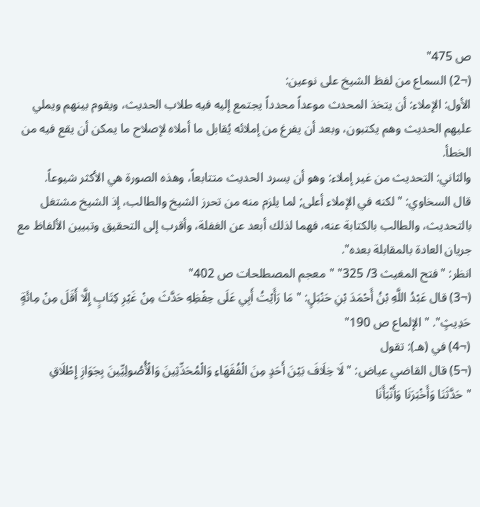ص 475"
(¬2) السماع من لفظ الشيخ على نوعين:
الأول: الإملاء: أن يتخذ المحدث موعداً محدداً يجتمع إليه فيه طلاب الحديث، ويقوم بينهم ويملي عليهم الحديث وهم يكتبون، وبعد أن يفرغ من إملائه يُقابل ما أملاه لإصلاح ما يمكن أن يقع فيه من الخطأ.
والثاني: التحديث من غير إملاء: وهو أن يسرد الحديث متتابعاً، وهذه الصورة هي الأكثر شيوعاً.
قال السخاوي: " لكنه في الإملاء أعلى; لما يلزم منه من تحرز الشيخ والطالب، إذ الشيخ مشتغل بالتحديث، والطالب بالكتابة عنه، فهما لذلك أبعد عن الغفلة، وأقرب إلى التحقيق وتبيين الألفاظ مع جريان العادة بالمقابلة بعده".
انظر: "فتح المغيث 3/ 325" "معجم المصطلحات ص 402"
(¬3) قال عَبْدُ اللَّهِ بْنُ أَحْمَدَ بْنِ حَنْبَلٍ: "مَا رَأَيْتُ أَبِي عَلَى حِفْظِهِ حَدَّثَ مِنْ غَيْرِ كِتَابٍ إِلَّا أَقَلَ مِنْ مِائَةٍ حَدِيثٍ". "الإلماع ص 190"
(¬4) في (هـ): تقول
(¬5) قال القاضي عياض: " لَا خِلَافَ بَيْنَ أَحَدٍ مِنَ الْفُقَهَاءِ وَالْمُحَدِّثِينَ وَالْأُصُولِيِّينَ بِجَوَازِ إِطْلَاقِ "حَدَّثَنَا وَأَخْبَرَنَا وَأَنْبَأَنَا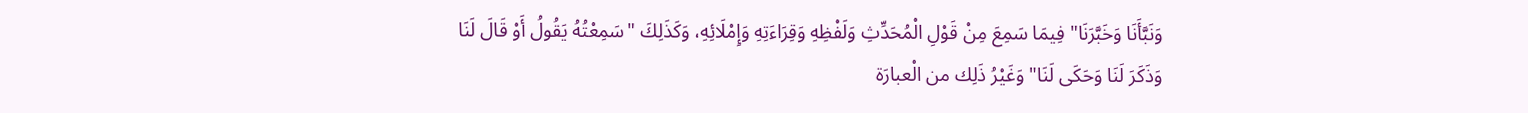وَنَبَّأَنَا وَخَبَّرَنَا" فِيمَا سَمِعَ مِنْ قَوْلِ الْمُحَدِّثِ وَلَفْظِهِ وَقِرَاءَتِهِ وَإِمْلَائِهِ، وَكَذَلِكَ "سَمِعْتُهُ يَقُولُ أَوْ قَالَ لَنَا وَذَكَرَ لَنَا وَحَكَى لَنَا" وَغَيْرُ ذَلِك من الْعبارَة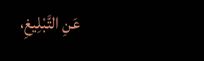عَنِ التَّبْلِيغِ،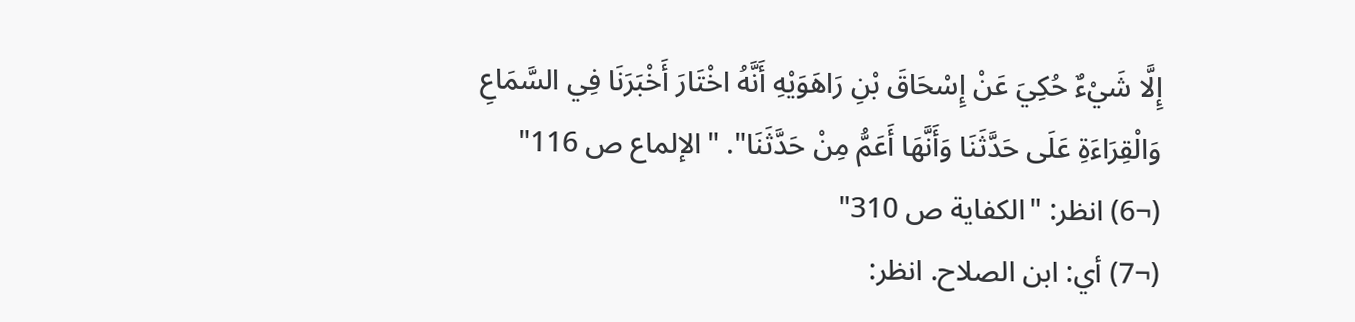إِلَّا شَيْءٌ حُكِيَ عَنْ إِسْحَاقَ بْنِ رَاهَوَيْهِ أَنَّهُ اخْتَارَ أَخْبَرَنَا فِي السَّمَاعِ وَالْقِرَاءَةِ عَلَى حَدَّثَنَا وَأَنَّهَا أَعَمُّ مِنْ حَدَّثَنَا". "الإلماع ص 116"
(¬6) انظر: "الكفاية ص 310"
(¬7) أي: ابن الصلاح. انظر: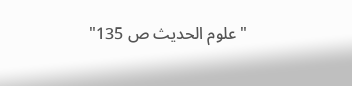"علوم الحديث ص 135"